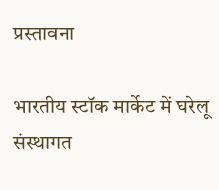प्रस्तावना

भारतीय स्टॉक मार्केट में घरेलू संस्थागत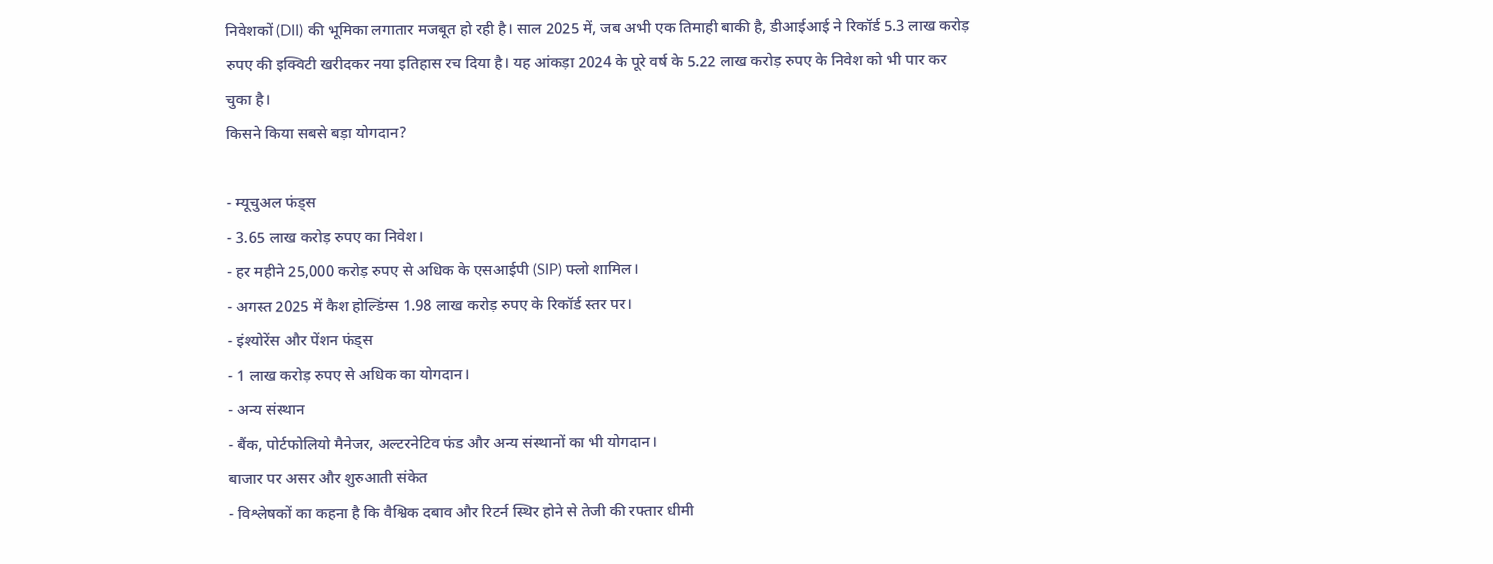निवेशकों (DII) की भूमिका लगातार मजबूत हो रही है। साल 2025 में, जब अभी एक तिमाही बाकी है, डीआईआई ने रिकॉर्ड 5.3 लाख करोड़ रुपए की इक्विटी खरीदकर नया इतिहास रच दिया है। यह आंकड़ा 2024 के पूरे वर्ष के 5.22 लाख करोड़ रुपए के निवेश को भी पार कर चुका है।
किसने किया सबसे बड़ा योगदान?

- म्यूचुअल फंड्स
- 3.65 लाख करोड़ रुपए का निवेश।
- हर महीने 25,000 करोड़ रुपए से अधिक के एसआईपी (SIP) फ्लो शामिल।
- अगस्त 2025 में कैश होल्डिंग्स 1.98 लाख करोड़ रुपए के रिकॉर्ड स्तर पर।
- इंश्योरेंस और पेंशन फंड्स
- 1 लाख करोड़ रुपए से अधिक का योगदान।
- अन्य संस्थान
- बैंक, पोर्टफोलियो मैनेजर, अल्टरनेटिव फंड और अन्य संस्थानों का भी योगदान।
बाजार पर असर और शुरुआती संकेत
- विश्लेषकों का कहना है कि वैश्विक दबाव और रिटर्न स्थिर होने से तेजी की रफ्तार धीमी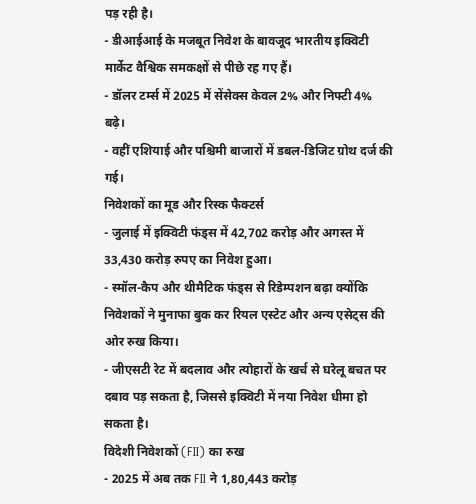पड़ रही है।
- डीआईआई के मजबूत निवेश के बावजूद भारतीय इक्विटी मार्केट वैश्विक समकक्षों से पीछे रह गए हैं।
- डॉलर टर्म्स में 2025 में सेंसेक्स केवल 2% और निफ्टी 4% बढ़े।
- वहीं एशियाई और पश्चिमी बाजारों में डबल-डिजिट ग्रोथ दर्ज की गई।
निवेशकों का मूड और रिस्क फैक्टर्स
- जुलाई में इक्विटी फंड्स में 42,702 करोड़ और अगस्त में 33,430 करोड़ रुपए का निवेश हुआ।
- स्मॉल-कैप और थीमैटिक फंड्स से रिडेम्पशन बढ़ा क्योंकि निवेशकों ने मुनाफा बुक कर रियल एस्टेट और अन्य एसेट्स की ओर रुख किया।
- जीएसटी रेट में बदलाव और त्योहारों के खर्च से घरेलू बचत पर दबाव पड़ सकता है, जिससे इक्विटी में नया निवेश धीमा हो सकता है।
विदेशी निवेशकों (FII) का रुख
- 2025 में अब तक FII ने 1,80,443 करोड़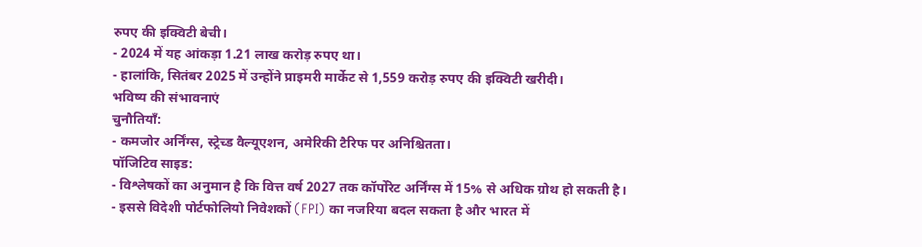रुपए की इक्विटी बेची।
- 2024 में यह आंकड़ा 1.21 लाख करोड़ रुपए था।
- हालांकि, सितंबर 2025 में उन्होंने प्राइमरी मार्केट से 1,559 करोड़ रुपए की इक्विटी खरीदी।
भविष्य की संभावनाएं
चुनौतियाँ:
- कमजोर अर्निंग्स, स्ट्रेच्ड वैल्यूएशन, अमेरिकी टैरिफ पर अनिश्चितता।
पॉजिटिव साइड:
- विश्लेषकों का अनुमान है कि वित्त वर्ष 2027 तक कॉर्पोरेट अर्निंग्स में 15% से अधिक ग्रोथ हो सकती है।
- इससे विदेशी पोर्टफोलियो निवेशकों (FPI) का नजरिया बदल सकता है और भारत में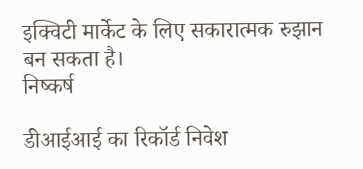इक्विटी मार्केट के लिए सकारात्मक रुझान बन सकता है।
निष्कर्ष

डीआईआई का रिकॉर्ड निवेश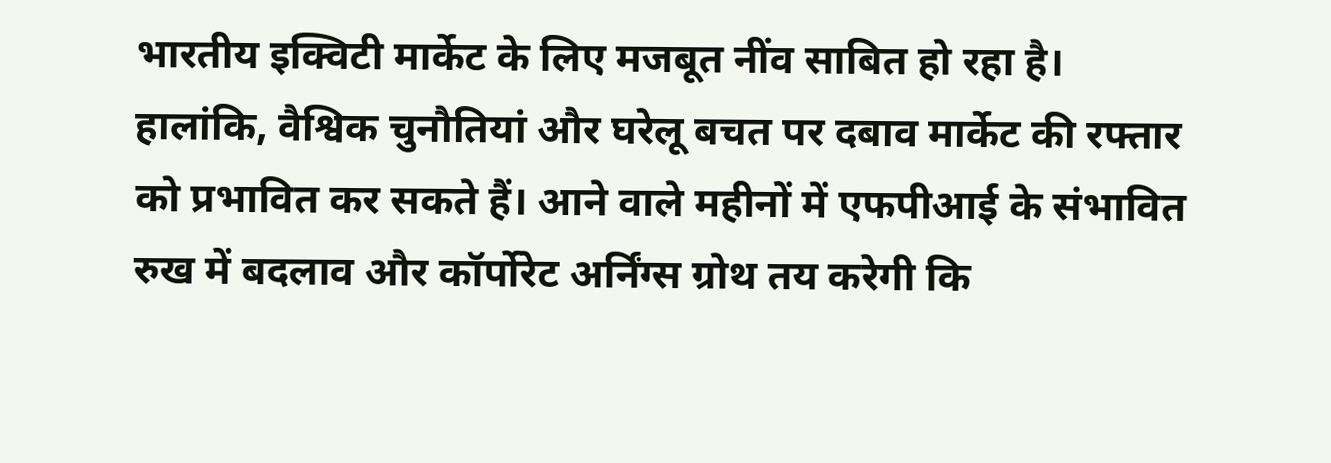भारतीय इक्विटी मार्केट के लिए मजबूत नींव साबित हो रहा है। हालांकि, वैश्विक चुनौतियां और घरेलू बचत पर दबाव मार्केट की रफ्तार को प्रभावित कर सकते हैं। आने वाले महीनों में एफपीआई के संभावित रुख में बदलाव और कॉर्पोरेट अर्निंग्स ग्रोथ तय करेगी कि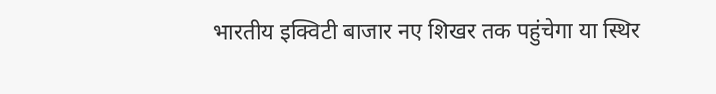भारतीय इक्विटी बाजार नए शिखर तक पहुंचेगा या स्थिर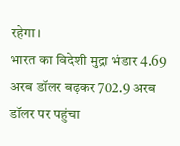रहेगा।
भारत का विदेशी मुद्रा भंडार 4.69 अरब डॉलर बढ़कर 702.9 अरब डॉलर पर पहुंचा